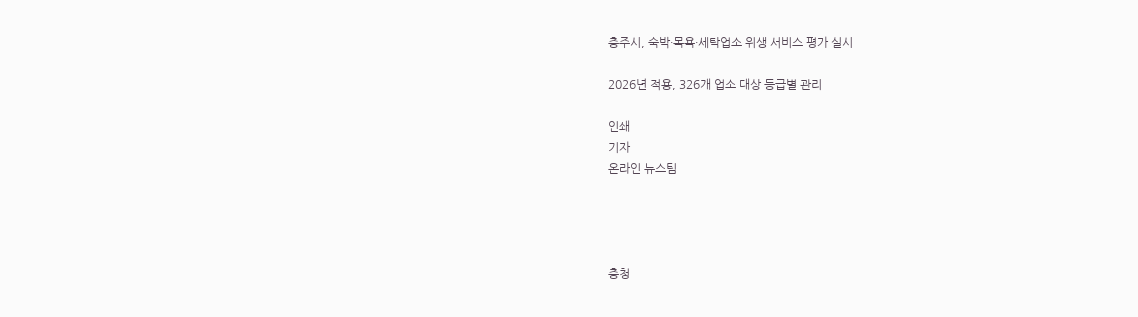충주시, 숙박·목욕·세탁업소 위생 서비스 평가 실시

2026년 적용, 326개 업소 대상 등급별 관리

인쇄
기자
온라인 뉴스팀




충청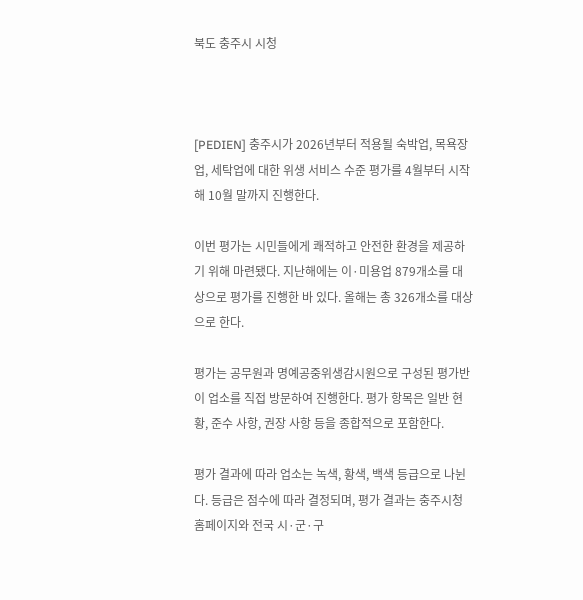북도 충주시 시청



[PEDIEN] 충주시가 2026년부터 적용될 숙박업, 목욕장업, 세탁업에 대한 위생 서비스 수준 평가를 4월부터 시작해 10월 말까지 진행한다.

이번 평가는 시민들에게 쾌적하고 안전한 환경을 제공하기 위해 마련됐다. 지난해에는 이·미용업 879개소를 대상으로 평가를 진행한 바 있다. 올해는 총 326개소를 대상으로 한다.

평가는 공무원과 명예공중위생감시원으로 구성된 평가반이 업소를 직접 방문하여 진행한다. 평가 항목은 일반 현황, 준수 사항, 권장 사항 등을 종합적으로 포함한다.

평가 결과에 따라 업소는 녹색, 황색, 백색 등급으로 나뉜다. 등급은 점수에 따라 결정되며, 평가 결과는 충주시청 홈페이지와 전국 시·군·구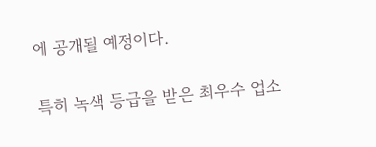에 공개될 예정이다.

특히 녹색 등급을 받은 최우수 업소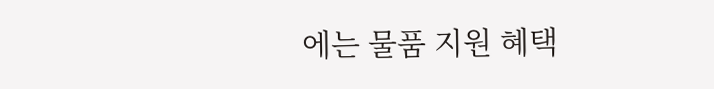에는 물품 지원 혜택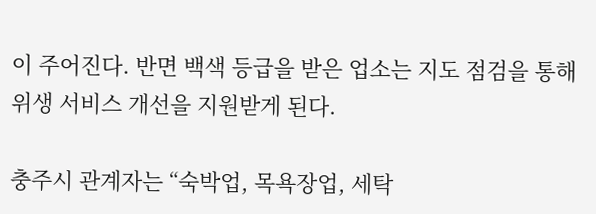이 주어진다. 반면 백색 등급을 받은 업소는 지도 점검을 통해 위생 서비스 개선을 지원받게 된다.

충주시 관계자는 “숙박업, 목욕장업, 세탁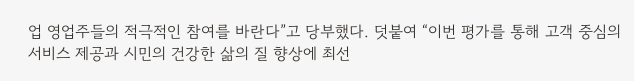업 영업주들의 적극적인 참여를 바란다”고 당부했다. 덧붙여 “이번 평가를 통해 고객 중심의 서비스 제공과 시민의 건강한 삶의 질 향상에 최선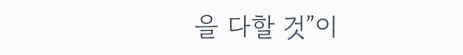을 다할 것”이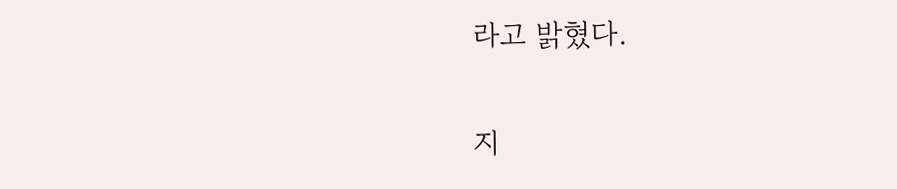라고 밝혔다.

지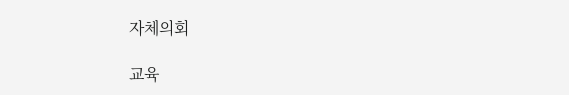자체의회

교육